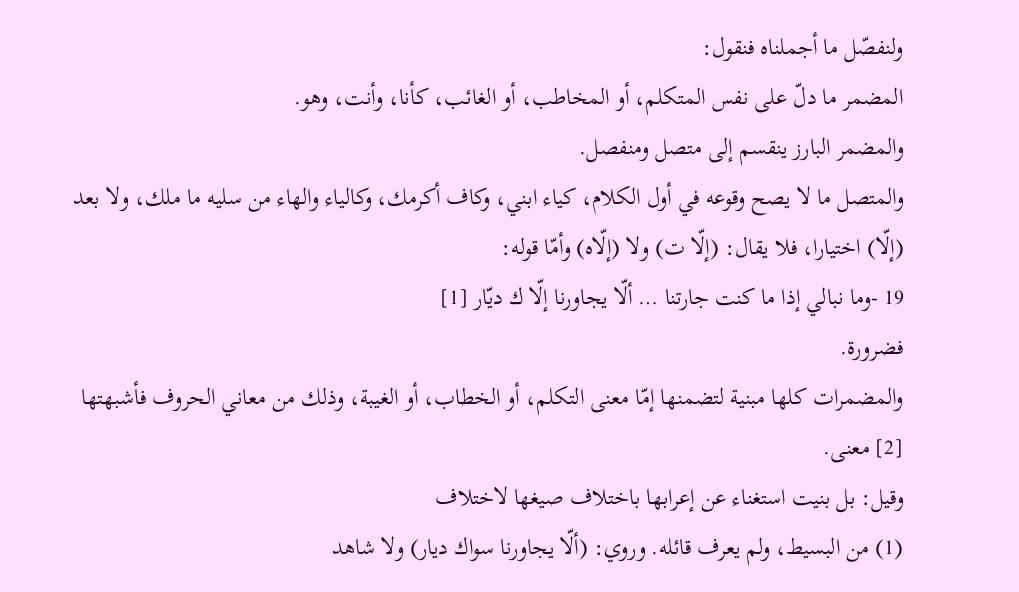ولنفصّل ما أجملناه فنقول:
المضمر ما دلّ على نفس المتكلم، أو المخاطب، أو الغائب، كأنا، وأنت، وهو.
والمضمر البارز ينقسم إلى متصل ومنفصل.
والمتصل ما لا يصح وقوعه في أول الكلام، كياء ابني، وكاف أكرمك، وكالياء والهاء من سليه ما ملك، ولا بعد (إلّا) اختيارا، فلا يقال: (إلّا ت) ولا (إلّاه) وأمّا قوله:
19 -وما نبالي إذا ما كنت جارتنا … ألّا يجاورنا إلّا ك ديّار [1]
فضرورة.
والمضمرات كلها مبنية لتضمنها إمّا معنى التكلم، أو الخطاب، أو الغيبة، وذلك من معاني الحروف فأشبهتها [2] معنى.
وقيل: بل بنيت استغناء عن إعرابها باختلاف صيغها لاختلاف
(1) من البسيط، ولم يعرف قائله. وروي: (ألّا يجاورنا سواك ديار) ولا شاهد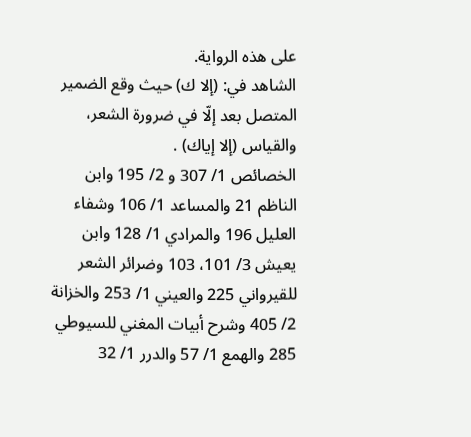على هذه الرواية.
الشاهد في: (إلا ك) حيث وقع الضمير المتصل بعد إلّا في ضرورة الشعر، والقياس (إلا إياك) .
الخصائص 1/ 307 و 2/ 195 وابن الناظم 21 والمساعد 1/ 106 وشفاء العليل 196 والمرادي 1/ 128 وابن يعيش 3/ 101، 103 وضرائر الشعر للقيرواني 225 والعيني 1/ 253 والخزانة 2/ 405 وشرح أبيات المغني للسيوطي 285 والهمع 1/ 57 والدرر 1/ 32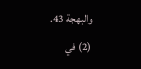والبهجة 43.
(2) في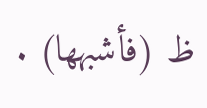ظ (فأشبهها) .